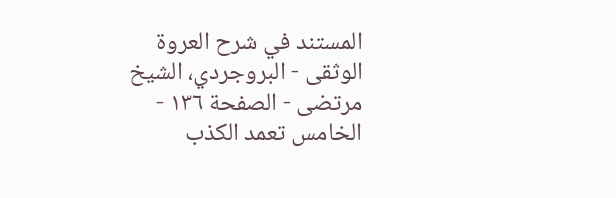المستند في شرح العروة الوثقى - البروجردي، الشيخ مرتضى - الصفحة ١٣٦ - الخامس تعمد الكذب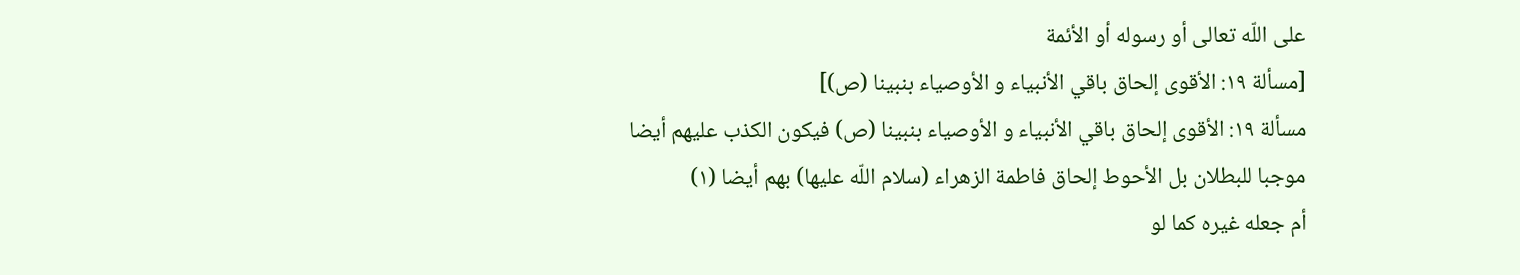على اللّه تعالى أو رسوله أو الأئمة
[مسألة ١٩: الأقوى إلحاق باقي الأنبياء و الأوصياء بنبينا (ص)]
مسألة ١٩: الأقوى إلحاق باقي الأنبياء و الأوصياء بنبينا (ص) فيكون الكذب عليهم أيضا موجبا للبطلان بل الأحوط إلحاق فاطمة الزهراء (سلام اللّه عليها) بهم أيضا (١)
أم جعله غيره كما لو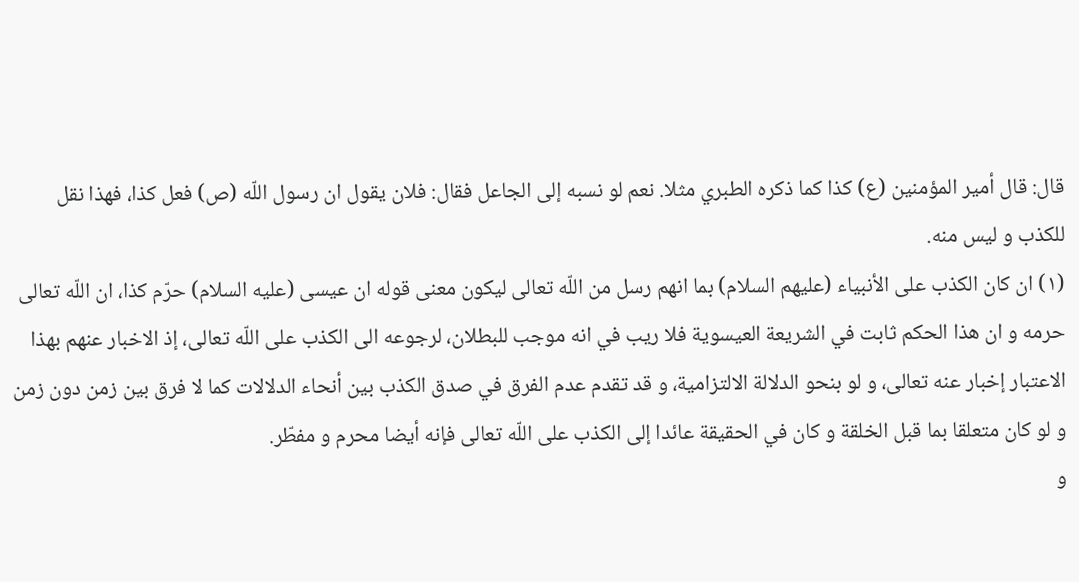قال: قال أمير المؤمنين (ع) كذا كما ذكره الطبري مثلا. نعم لو نسبه إلى الجاعل فقال: فلان يقول ان رسول اللّه (ص) فعل كذا، فهذا نقل للكذب و ليس منه.
(١) ان كان الكذب على الأنبياء (عليهم السلام) بما انهم رسل من اللّه تعالى ليكون معنى قوله ان عيسى (عليه السلام) حرّم كذا، ان اللّه تعالى حرمه و ان هذا الحكم ثابت في الشريعة العيسوية فلا ريب في انه موجب للبطلان، لرجوعه الى الكذب على اللّه تعالى، إذ الاخبار عنهم بهذا الاعتبار إخبار عنه تعالى، و لو بنحو الدلالة الالتزامية، و قد تقدم عدم الفرق في صدق الكذب بين أنحاء الدلالات كما لا فرق بين زمن دون زمن و لو كان متعلقا بما قبل الخلقة و كان في الحقيقة عائدا إلى الكذب على اللّه تعالى فإنه أيضا محرم و مفطّر.
و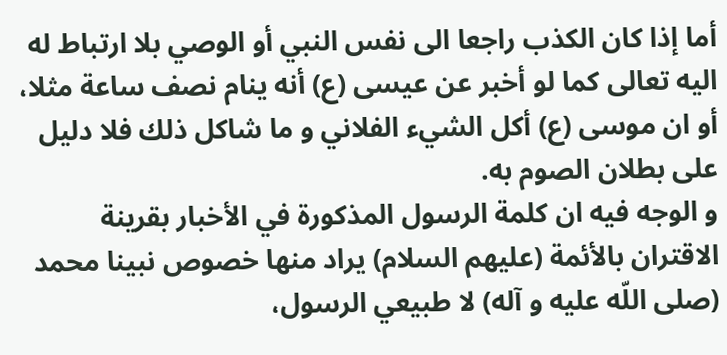أما إذا كان الكذب راجعا الى نفس النبي أو الوصي بلا ارتباط له اليه تعالى كما لو أخبر عن عيسى (ع) أنه ينام نصف ساعة مثلا، أو ان موسى (ع) أكل الشيء الفلاني و ما شاكل ذلك فلا دليل على بطلان الصوم به.
و الوجه فيه ان كلمة الرسول المذكورة في الأخبار بقرينة الاقتران بالأئمة (عليهم السلام) يراد منها خصوص نبينا محمد (صلى اللّه عليه و آله) لا طبيعي الرسول،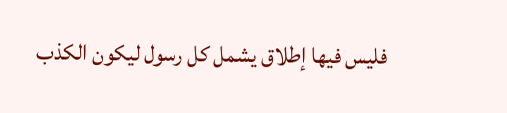فليس فيها إطلاق يشمل كل رسول ليكون الكذب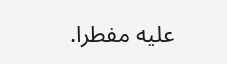عليه مفطرا.